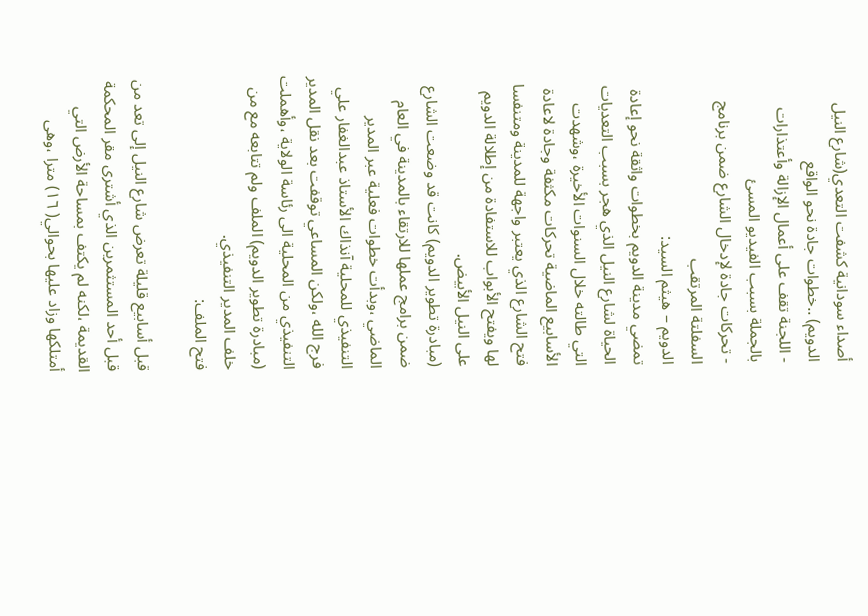أصداء سودانية كشفت التعدي(شارع النيل الدويم) ..خطوات جادة نحو الواقع
- اللجنة تقف على أعمال الإزالة وأعتذارات بالجملة بسبب الفيديو المسئ
- تحركات جادة لإدخال الشارع ضمن برنامج السفلتة المرتقب
الدويم – هيثم السيد:
تمضي مدينة الدويم بخطوات واثقة نحو إعادة الحياة لشارع النيل الذي هجر بسبب التعديات التي طالته خلال السنوات الأخيرة ،وشهدت الأسابيع الماضية تحركات مكثفة وجادة لاعادة فتح الشارع الذي يعتبر واجهة للمدينة ومتنفسا لها ويفتح الأبواب للاستفادة من إطلالة الدويم على النيل الأبيض.
(مبادرة تطوير الدويم) كانت قد وضعت الشارع ضمن برامج عملها للارتقاء بالمدينة في العام الماضي ،وبدأت خطوات فعلية عبر المدير التنفيذي للمحلية آنذاك الأستاذ عبدالغفار علي فرج الله ،ولكن المساعي توقفت بعد نقل المدير التنفيذي من المحلية الى رئاسة الولاية ،وأهملت (مبادرة تطوير الدويم) الملف ولم تتابعه مع من خلف المدير التنفيذي.
فتح الملف:

قبل أسابيع قليلة تعرض شارع النيل إلى تعد من قبل أحد المستثمرين الذي أشترى مقر المحكمة القديمة ،لكنه لم يكتف بمساحة الأرض التي أمتلكها وزاد عليها بحوالي( ١٦) مترا ،وهى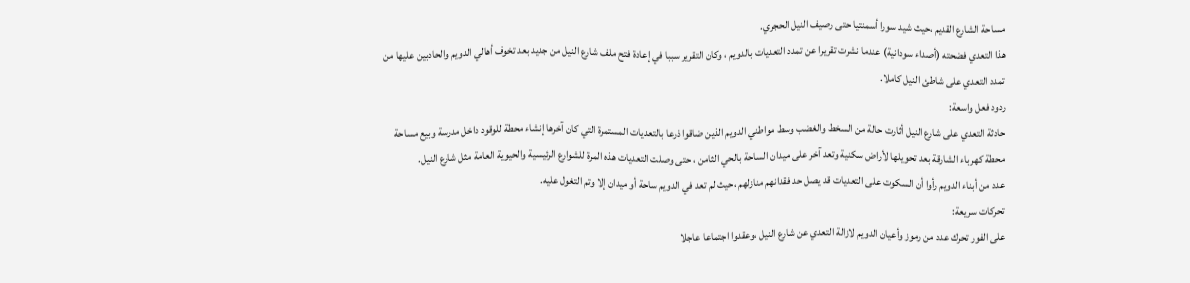مساحة الشارع القديم ،حيث شيد سورا أسمنتيا حتى رصيف النيل الحجري.
هذا التعدي فضحته (أصداء سودانية) عندما نشرت تقريرا عن تمدد التعديات بالدويم ، وكان التقرير سببا في إعادة فتح ملف شارع النيل من جديد بعد تخوف أهالي الدويم والحادبين عليها من تمدد التعدي على شاطئ النيل كاملا.
ردود فعل واسعة:
حادثة التعدي على شارع النيل أثارت حالة من السخط والغضب وسط مواطني الدويم الذين ضاقوا ذرعا بالتعديات المستمرة التي كان آخرها إنشاء محطة للوقود داخل مدرسة وبيع مساحة محطة كهرباء الشارقة بعد تحويلها لأراض سكنية وتعد آخر على ميدان الساحة بالحي الثامن ، حتى وصلت التعديات هذه المرة للشوارع الرئيسية والحيوية العامة مثل شارع النيل.
عدد من أبناء الدويم رأوا أن السكوت على التعديات قد يصل حد فقدانهم منازلهم ،حيث لم تعد في الدويم ساحة أو ميدان إلا وتم التغول عليه.
تحركات سريعة:
على الفور تحرك عدد من رموز وأعيان الدويم لازالة التعدي عن شارع النيل ،وعقدوا اجتماعا عاجلا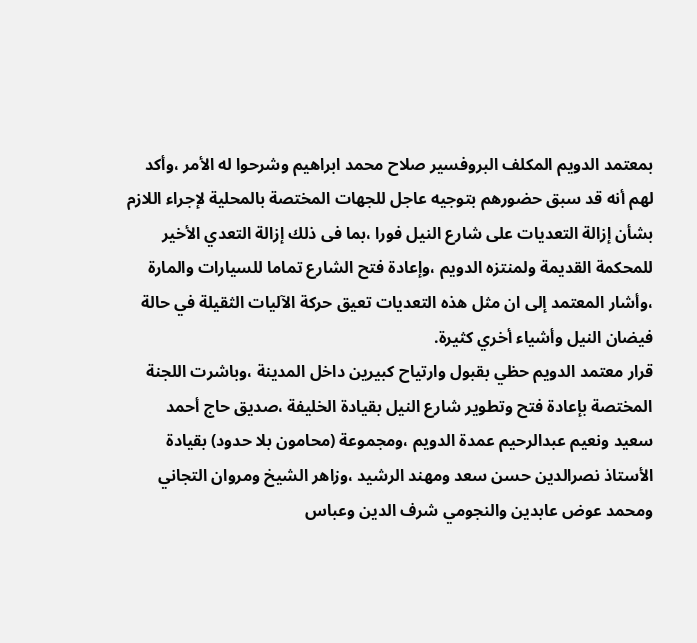بمعتمد الدويم المكلف البروفسير صلاح محمد ابراهيم وشرحوا له الأمر ،وأكد لهم أنه قد سبق حضورهم بتوجيه عاجل للجهات المختصة بالمحلية لإجراء اللازم بشأن إزالة التعديات على شارع النيل فورا ،بما فى ذلك إزالة التعدي الأخير للمحكمة القديمة ولمنتزه الدويم ،وإعادة فتح الشارع تماما للسيارات والمارة ،وأشار المعتمد إلى ان مثل هذه التعديات تعيق حركة الآليات الثقيلة في حالة فيضان النيل وأشياء أخري كثيرة.
قرار معتمد الدويم حظي بقبول وارتياح كبيرين داخل المدينة ،وباشرت اللجنة المختصة بإعادة فتح وتطوير شارع النيل بقيادة الخليفة ،صديق حاج أحمد سعيد ونعيم عبدالرحيم عمدة الدويم ،ومجموعة (محامون بلا حدود) بقيادة الأستاذ نصرالدين حسن سعد ومهند الرشيد ،وزاهر الشيخ ومروان التجاني ومحمد عوض عابدين والنجومي شرف الدين وعباس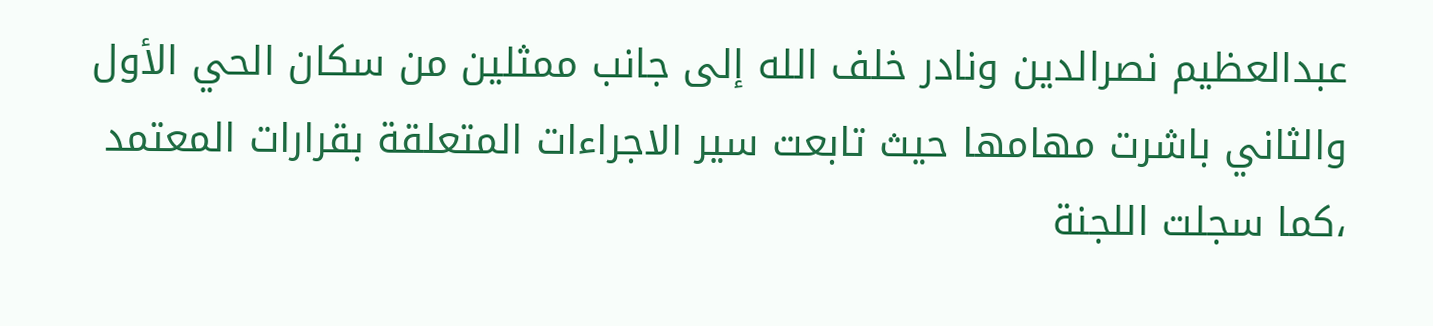عبدالعظيم نصرالدين ونادر خلف الله إلى جانب ممثلين من سكان الحي الأول والثاني باشرت مهامها حيث تابعت سير الاجراءات المتعلقة بقرارات المعتمد ،كما سجلت اللجنة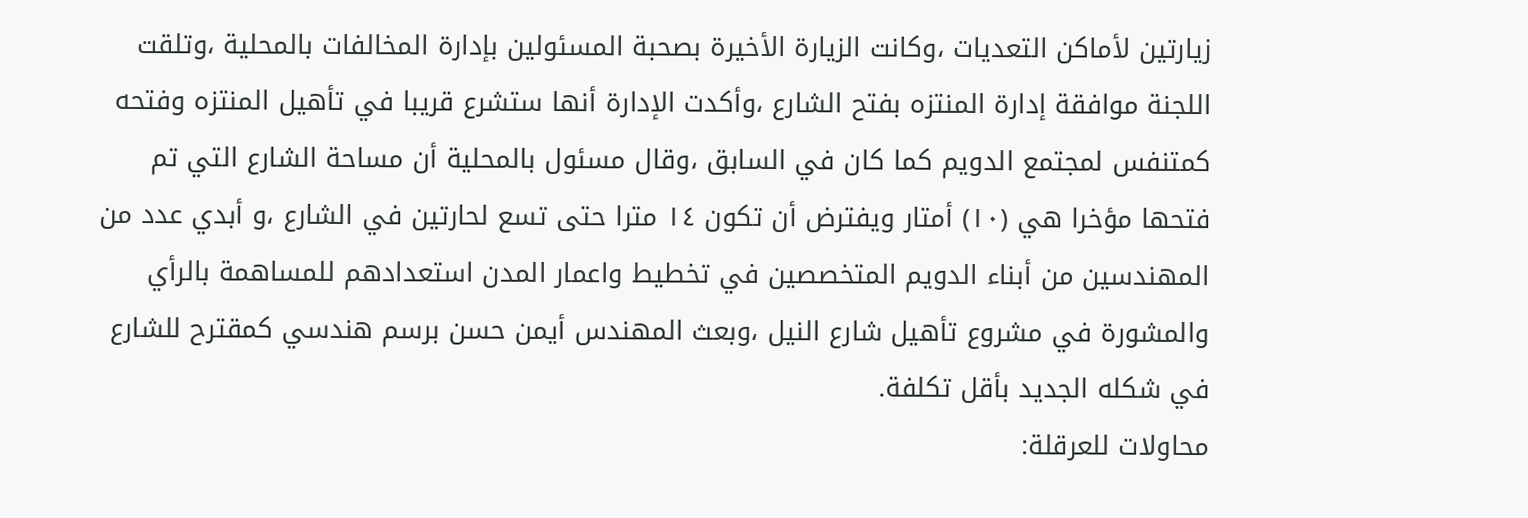زيارتين لأماكن التعديات ،وكانت الزيارة الأخيرة بصحبة المسئولين بإدارة المخالفات بالمحلية ،وتلقت اللجنة موافقة إدارة المنتزه بفتح الشارع ،وأكدت الإدارة أنها ستشرع قريبا في تأهيل المنتزه وفتحه كمتنفس لمجتمع الدويم كما كان في السابق ،وقال مسئول بالمحلية أن مساحة الشارع التي تم فتحها مؤخرا هي (١٠) أمتار ويفترض أن تكون ١٤ مترا حتى تسع لحارتين في الشارع ،و أبدي عدد من المهندسين من أبناء الدويم المتخصصين في تخطيط واعمار المدن استعدادهم للمساهمة بالرأي والمشورة في مشروع تأهيل شارع النيل ،وبعث المهندس أيمن حسن برسم هندسي كمقترح للشارع في شكله الجديد بأقل تكلفة.
محاولات للعرقلة: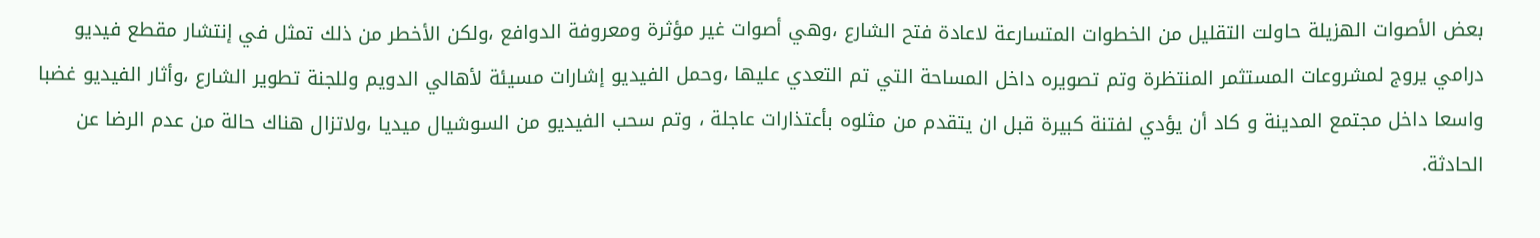بعض الأصوات الهزيلة حاولت التقليل من الخطوات المتسارعة لاعادة فتح الشارع ،وهي أصوات غير مؤثرة ومعروفة الدوافع ،ولكن الأخطر من ذلك تمثل في إنتشار مقطع فيديو درامي يروج لمشروعات المستثمر المنتظرة وتم تصويره داخل المساحة التي تم التعدي عليها ،وحمل الفيديو إشارات مسيئة لأهالي الدويم وللجنة تطوير الشارع ،وأثار الفيديو غضبا واسعا داخل مجتمع المدينة و كاد أن يؤدي لفتنة كبيرة قبل ان يتقدم من مثلوه بأعتذارات عاجلة ، وتم سحب الفيديو من السوشيال ميديا ،ولاتزال هناك حالة من عدم الرضا عن الحادثة.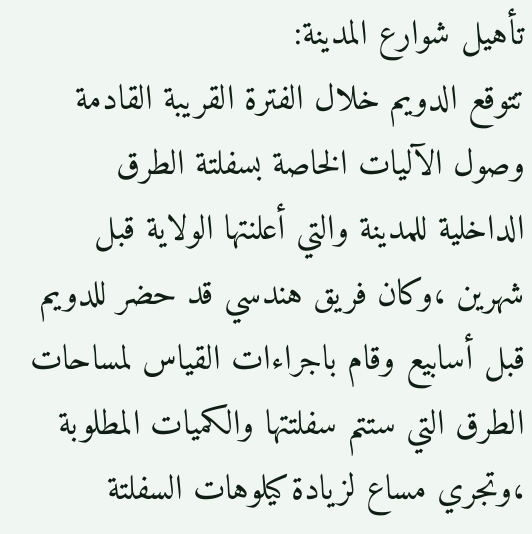تأهيل شوارع المدينة:
تتوقع الدويم خلال الفترة القريبة القادمة وصول الآليات الخاصة بسفلتة الطرق الداخلية للمدينة والتي أعلنتها الولاية قبل شهرين ،وكان فريق هندسي قد حضر للدويم قبل أسابيع وقام باجراءات القياس لمساحات الطرق التي ستتم سفلتتها والكميات المطلوبة ،وتجري مساع لزيادة كيلوهات السفلتة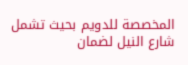المخصصة للدويم بحيث تشمل شارع النيل لضمان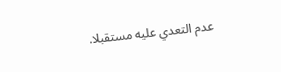عدم التعدي عليه مستقبلا.